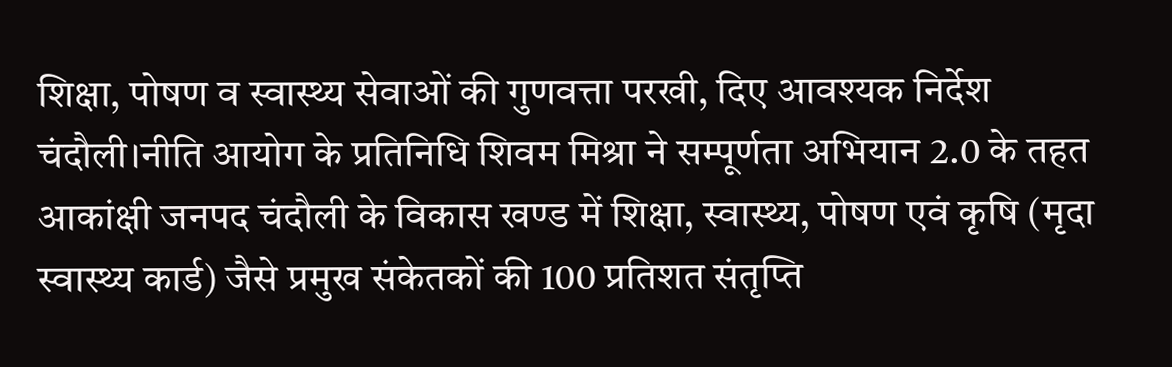शिक्षा, पोषण व स्वास्थ्य सेवाओं की गुणवत्ता परखी, दिए आवश्यक निर्देश
चंदौली।नीति आयोग के प्रतिनिधि शिवम मिश्रा ने सम्पूर्णता अभियान 2.0 के तहत आकांक्षी जनपद चंदौली के विकास खण्ड में शिक्षा, स्वास्थ्य, पोषण एवं कृषि (मृदा स्वास्थ्य कार्ड) जैसे प्रमुख संकेतकों की 100 प्रतिशत संतृप्ति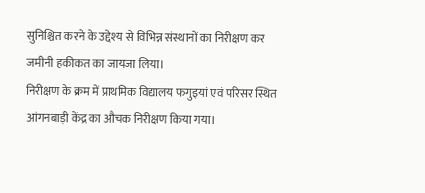सुनिश्चित करने के उद्देश्य से विभिन्न संस्थानों का निरीक्षण कर जमीनी हकीकत का जायजा लिया।
निरीक्षण के क्रम में प्राथमिक विद्यालय फगुइयां एवं परिसर स्थित आंगनबाड़ी केंद्र का औचक निरीक्षण किया गया।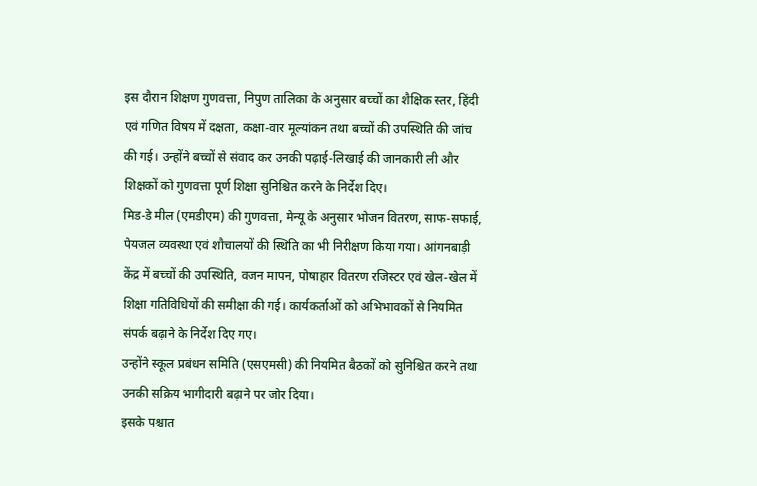इस दौरान शिक्षण गुणवत्ता, निपुण तालिका के अनुसार बच्चों का शैक्षिक स्तर, हिंदी एवं गणित विषय में दक्षता, कक्षा-वार मूल्यांकन तथा बच्चों की उपस्थिति की जांच की गई। उन्होंने बच्चों से संवाद कर उनकी पढ़ाई-लिखाई की जानकारी ली और शिक्षकों को गुणवत्ता पूर्ण शिक्षा सुनिश्चित करने के निर्देश दिए।
मिड-डे मील (एमडीएम) की गुणवत्ता, मेन्यू के अनुसार भोजन वितरण, साफ-सफाई, पेयजल व्यवस्था एवं शौचालयों की स्थिति का भी निरीक्षण किया गया। आंगनबाड़ी केंद्र में बच्चों की उपस्थिति, वजन मापन, पोषाहार वितरण रजिस्टर एवं खेल-खेल में शिक्षा गतिविधियों की समीक्षा की गई। कार्यकर्ताओं को अभिभावकों से नियमित संपर्क बढ़ाने के निर्देश दिए गए।
उन्होंने स्कूल प्रबंधन समिति (एसएमसी) की नियमित बैठकों को सुनिश्चित करने तथा उनकी सक्रिय भागीदारी बढ़ाने पर जोर दिया।
इसके पश्चात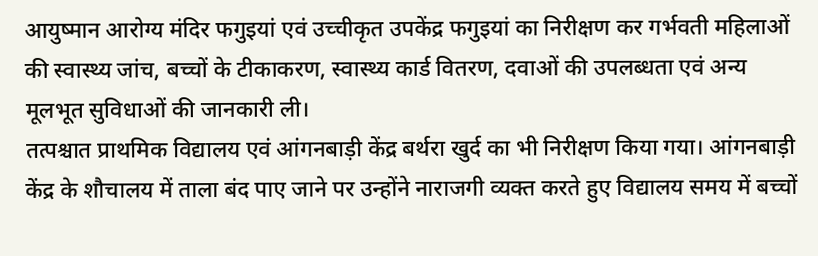आयुष्मान आरोग्य मंदिर फगुइयां एवं उच्चीकृत उपकेंद्र फगुइयां का निरीक्षण कर गर्भवती महिलाओं की स्वास्थ्य जांच, बच्चों के टीकाकरण, स्वास्थ्य कार्ड वितरण, दवाओं की उपलब्धता एवं अन्य मूलभूत सुविधाओं की जानकारी ली।
तत्पश्चात प्राथमिक विद्यालय एवं आंगनबाड़ी केंद्र बर्थरा खुर्द का भी निरीक्षण किया गया। आंगनबाड़ी केंद्र के शौचालय में ताला बंद पाए जाने पर उन्होंने नाराजगी व्यक्त करते हुए विद्यालय समय में बच्चों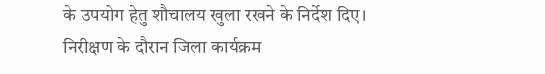के उपयोग हेतु शौचालय खुला रखने के निर्देश दिए।
निरीक्षण के दौरान जिला कार्यक्रम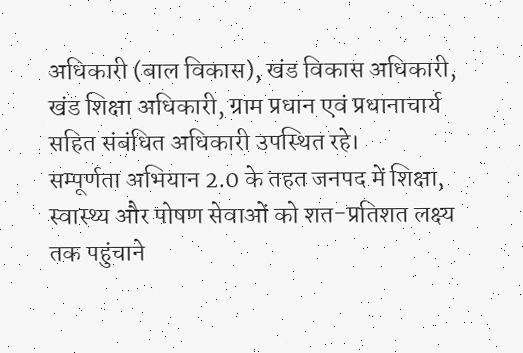अधिकारी (बाल विकास), खंड विकास अधिकारी, खंड शिक्षा अधिकारी, ग्राम प्रधान एवं प्रधानाचार्य सहित संबंधित अधिकारी उपस्थित रहे।
सम्पूर्णता अभियान 2.0 के तहत जनपद में शिक्षा, स्वास्थ्य और पोषण सेवाओं को शत-प्रतिशत लक्ष्य तक पहुंचाने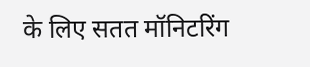के लिए सतत मॉनिटरिंग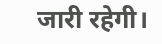जारी रहेगी।